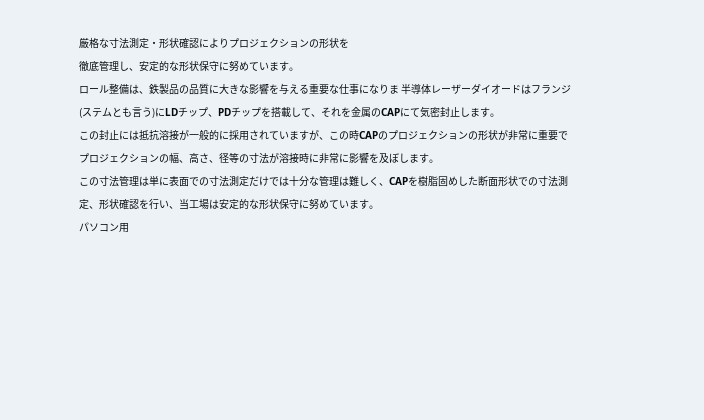厳格な寸法測定・形状確認によりプロジェクションの形状を
徹底管理し、安定的な形状保守に努めています。
ロール整備は、鉄製品の品質に大きな影響を与える重要な仕事になりま 半導体レーザーダイオードはフランジ(ステムとも言う)にLDチップ、PDチップを搭載して、それを金属のCAPにて気密封止します。
この封止には抵抗溶接が一般的に採用されていますが、この時CAPのプロジェクションの形状が非常に重要でプロジェクションの幅、高さ、径等の寸法が溶接時に非常に影響を及ぼします。
この寸法管理は単に表面での寸法測定だけでは十分な管理は難しく、CAPを樹脂固めした断面形状での寸法測定、形状確認を行い、当工場は安定的な形状保守に努めています。
パソコン用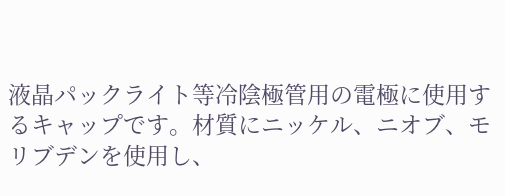液晶パックライト等冷陰極管用の電極に使用するキャップです。材質にニッケル、ニオブ、モリブデンを使用し、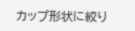カップ形状に絞り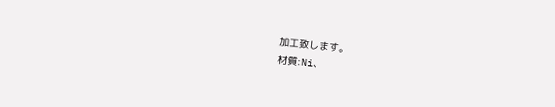加工致します。
材質:Ni、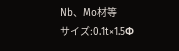Nb、Mo材等
サイズ:0.1t×1.5Φ